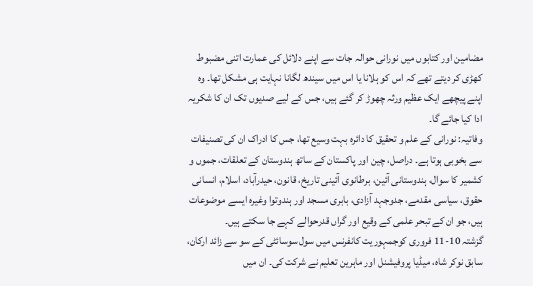مضامین اور کتابوں میں نورانی حوالہ جات سے اپنے دلائل کی عمارت اتنی مضبوط کھڑی کر دیتے تھے کہ اس کو ہلانا یا اس میں سیندھ لگانا نہایت ہی مشکل تھا۔ وہ اپنے پیچھے ایک عظیم ورثہ چھوڑ کر گئے ہیں، جس کے لیے صدیوں تک ان کا شکریہ ادا کیا جائے گا۔
وفاتیہ: نورانی کے علم و تحقیق کا دائرہ بہت وسیع تھا، جس کا ادراک ان کی تصنیفات سے بخوبی ہوتا ہے۔ دراصل، چین اور پاکستان کے ساتھ ہندوستان کے تعلقات، جموں و کشمیر کا سوال، ہندوستانی آئین، برطانوی آئینی تاریخ، قانون، حیدرآباد، اسلام، انسانی حقوق، سیاسی مقدمے، جدوجہد آزادی، بابری مسجد اور ہندوتوا وغیرہ ایسے موضوعات ہیں، جو ان کے تبحر علمی کے وقیع اور گراں قدرحوالے کہے جا سکتے ہیں۔
گزشتہ 10-11 فروری کوجمہوریت کانفرنس میں سول سوسائٹی کے سو سے زائد ارکان، سابق نوکر شاہ، میڈیا پروفیشنل اور ماہرین تعلیم نے شرکت کی۔ ان میں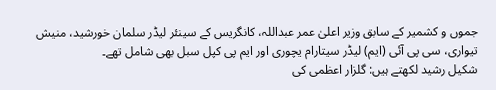جموں و کشمیر کے سابق وزیر اعلیٰ عمر عبداللہ، کانگریس کے سینئر لیڈر سلمان خورشید، منیش تیواری، سی پی آئی (ایم) لیڈر سیتارام یچوری اور ایم پی کپل سبل بھی شامل تھے۔
شکیل رشید لکھتے ہیں: گلزار اعظمی کی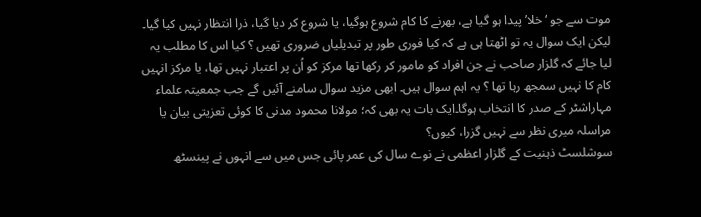موت سے جو ‘خلا’پیدا ہو گیا ہے، بھرنے کا کام شروع ہوگیا، یا شروع کر دیا گیا، ذرا انتظار نہیں کیا گیا۔ لیکن ایک سوال یہ تو اٹھتا ہی ہے کہ کیا فوری طور پر تبدیلیاں ضروری تھیں ؟ کیا اس کا مطلب یہ لیا جائے کہ گلزار صاحب نے جن افراد کو مامور کر رکھا تھا مرکز کو اُن پر اعتبار نہیں تھا، یا مرکز انہیں کام کا نہیں سمجھ رہا تھا ؟ یہ اہم سوال ہیں۔ ابھی مزید سوال سامنے آئیں گے جب جمعیتہ علماء مہاراشٹر کے صدر کا انتخاب ہوگا۔ایک بات یہ بھی کہ؛ مولانا محمود مدنی کا کوئی تعزیتی بیان یا مراسلہ میری نظر سے نہیں گزرا، کیوں؟
سوشلسٹ ذہنیت کے گلزار اعظمی نے نوے سال کی عمر پائی جس میں سے انہوں نے پینسٹھ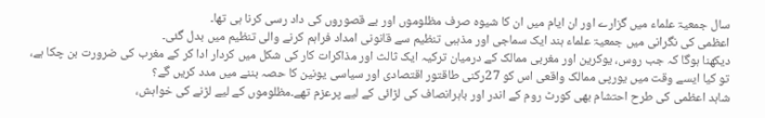سال جمعیۃ علماء میں گزارے اور ان ایام میں ان کا شیوہ صرف مظلوموں اور بے قصوروں کی داد رسی کرنا ہی تھا۔
اعظمی کی نگرانی میں جمعیۃ علماء ہند ایک سماجی اور مذہبی تنظیم سے قانونی امداد فراہم کرنے والی تنظیم میں بدل گئی۔
دیکھنا ہوگا کہ جب روس، یوکرین اور مغربی ممالک کے درمیان ترکیہ ایک ثالث اور مذاکرات کار کی شکل میں کردار ادا کر کے مغرب کی ضرورت بن چکا ہے، تو کیا ایسے وقت میں یورپی ممالک واقعی اس کو 27رکنی طاقتور اقتصادی اور سیاسی یونین کا حصہ بننے میں مدد کریں گے؟
شاہد اعظمی کی طرح احتشام بھی کورٹ روم کے اندر اور باہرانصاف کی لڑائی کے لیے پرعزم تھے۔مظلوموں کے لیے لڑنے کی خواہش،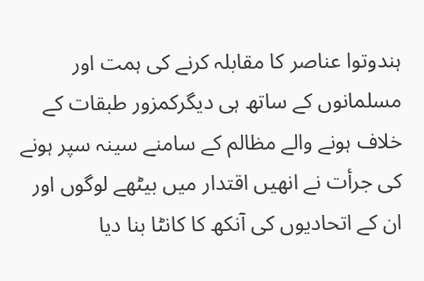ہندوتوا عناصر کا مقابلہ کرنے کی ہمت اور مسلمانوں کے ساتھ ہی دیگرکمزور طبقات کے خلاف ہونے والے مظالم کے سامنے سینہ سپر ہونے کی جرأت نے انھیں اقتدار میں بیٹھے لوگوں اور ان کے اتحادیوں کی آنکھ کا کانٹا بنا دیا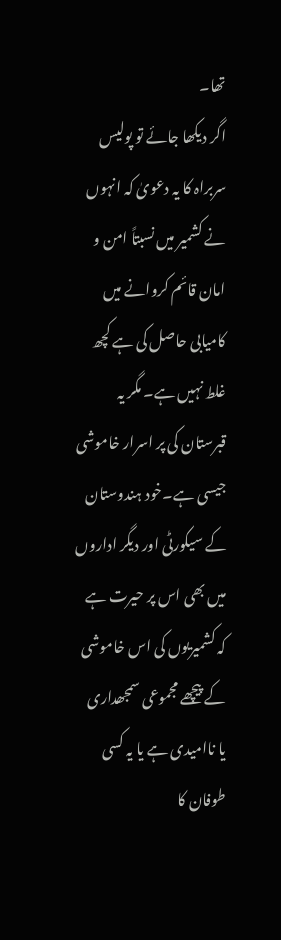تھا۔
اگر دیکھا جائے تو پولیس سربراہ کا یہ دعویٰ کہ انہوں نے کشمیر میں نسبتاً امن و امان قائم کروانے میں کامیابی حاصل کی ہے کچھ غلط نہیں ہے۔ مگر یہ قبرستان کی پر اسرار خاموشی جیسی ہے۔خود ہندوستان کے سیکورٹی اور دیگر اداروں میں بھی اس پر حیرت ہے کہ کشمیریوں کی اس خاموشی کے پیچھے مجموعی سمجھداری یا ناامیدی ہے یا یہ کسی طوفان کا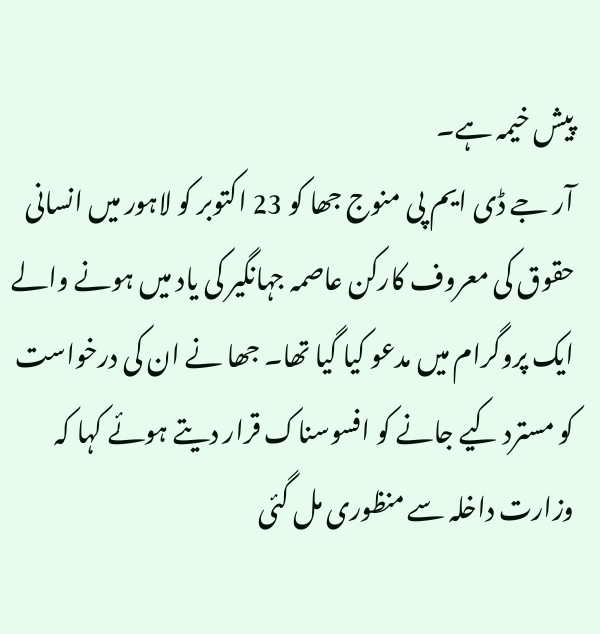پیش خیمہ ہے۔
آر جے ڈی ایم پی منوج جھا کو 23 اکتوبر کو لاہور میں انسانی حقوق کی معروف کارکن عاصمہ جہانگیر کی یاد میں ہونے والے ایک پروگرام میں مدعو کیا گیا تھا۔ جھا نے ان کی درخواست کو مسترد کیے جانے کو افسوسناک قرار دیتے ہوئے کہا کہ وزارت داخلہ سے منظوری مل گئی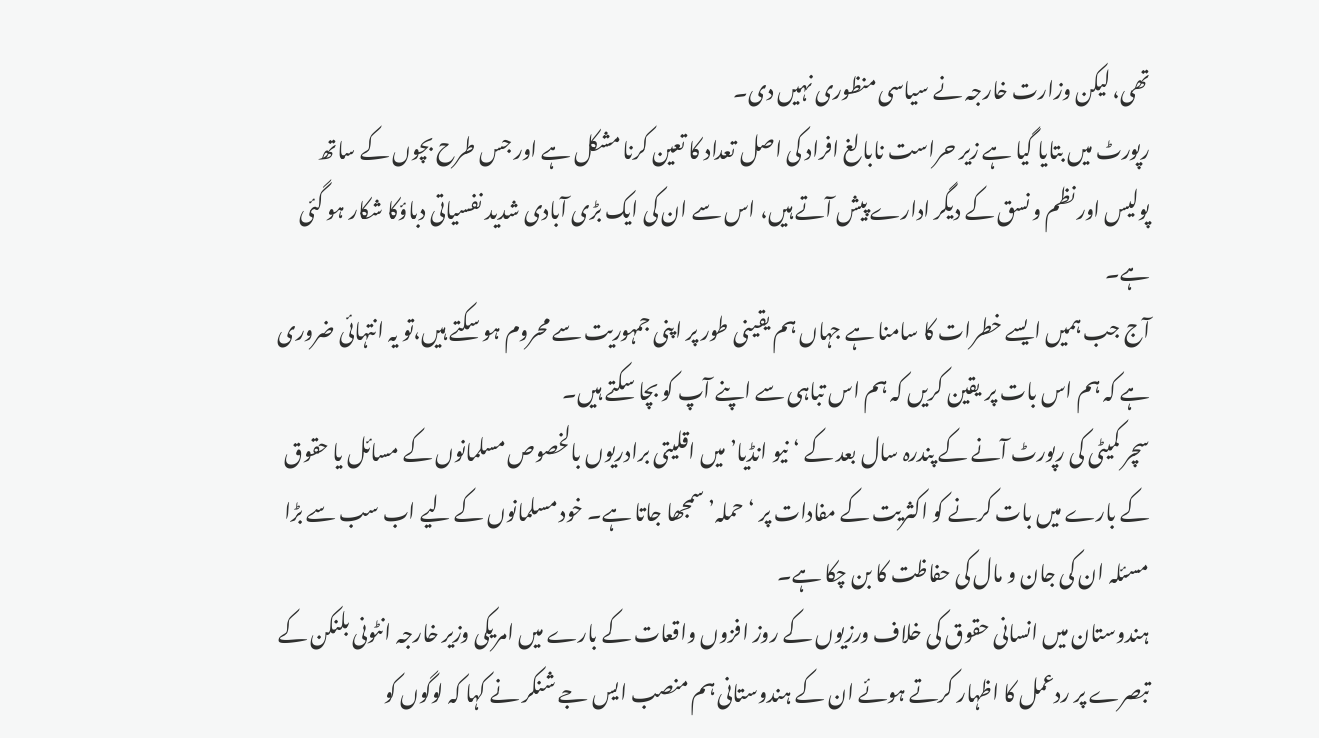تھی، لیکن وزارت خارجہ نے سیاسی منظوری نہیں دی۔
رپورٹ میں بتایا گیا ہے زیر حراست نابالغ افراد کی اصل تعداد کا تعین کرنا مشکل ہے اور جس طرح بچوں کے ساتھ پولیس اور نظم و نسق کے دیگر ادارے پیش آتے ہیں، اس سے ان کی ایک بڑی آبادی شدید نفسیاتی دباؤکا شکار ہو گئی ہے۔
آج جب ہمیں ایسے خطرات کا سامنا ہے جہاں ہم یقینی طور پر اپنی جمہوریت سے محروم ہو سکتے ہیں،تو یہ انتہائی ضروری ہے کہ ہم اس بات پر یقین کریں کہ ہم اس تباہی سے اپنے آپ کو بچا سکتے ہیں۔
سچر کمیٹی کی رپورٹ آنے کے پندرہ سال بعد کے ‘نیو انڈیا’ میں اقلیتی برادریوں بالخصوص مسلمانوں کے مسائل یا حقوق کے بارے میں بات کرنے کو اکثریت کے مفادات پر ‘حملہ’ سمجھا جاتا ہے۔ خود مسلمانوں کے لیے اب سب سے بڑا مسئلہ ان کی جان و مال کی حفاظت کا بن چکا ہے۔
ہندوستان میں انسانی حقوق کی خلاف ورزیوں کے روز افزوں واقعات کے بارے میں امریکی وزیر خارجہ انٹونی بلنکن کے تبصرے پر ردعمل کا اظہار کرتے ہوئے ان کے ہندوستانی ہم منصب ایس جے شنکر نے کہا کہ لوگوں کو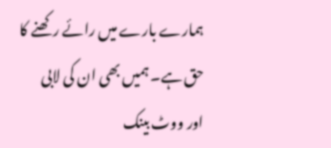ہمارے بارے میں رائے رکھنے کا حق ہے۔ ہمیں بھی ان کی لابی اور ووٹ بینک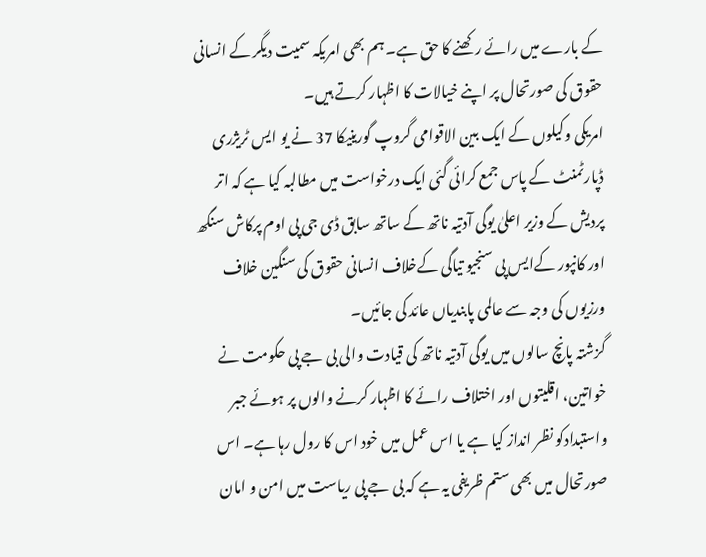کے بارے میں رائے رکھنے کا حق ہے۔ ہم بھی امریکہ سمیت دیگر کے انسانی حقوق کی صورتحال پر اپنے خیالات کا اظہار کرتے ہیں۔
امریکی وکیلوں کے ایک بین الاقوامی گروپ گورینیکا 37 نے یو ایس ٹریژری ڈپارٹمنٹ کے پاس جمع کرائی گئی ایک درخواست میں مطالبہ کیا ہے کہ اتر پردیش کے وزیر اعلیٰ یوگی آدتیہ ناتھ کے ساتھ سابق ڈی جی پی اوم پرکاش سنگھ اور کانپور کےایس پی سنجیو تیاگی کےخلاف انسانی حقوق کی سنگین خلاف ورزیوں کی وجہ سے عالمی پابندیاں عائد کی جائیں۔
گزشتہ پانچ سالوں میں یوگی آدتیہ ناتھ کی قیادت والی بی جے پی حکومت نے خواتین، اقلیتوں اور اختلاف رائے کا اظہار کرنے والوں پر ہوئے جبر واستبدادکو نظر انداز کیا ہے یا اس عمل میں خود اس کا رول رہا ہے۔ اس صورتحال میں بھی ستم ظریفی یہ ہے کہ بی جے پی ریاست میں امن و امان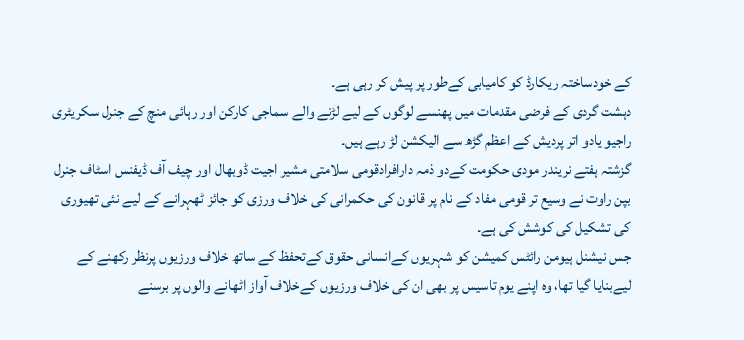کے خودساختہ ریکارڈ کو کامیابی کےطور پر پیش کر رہی ہے۔
دہشت گردی کے فرضی مقدمات میں پھنسے لوگوں کے لیے لڑنے والے سماجی کارکن اور رہائی منچ کے جنرل سکریٹری راجیو یادو اتر پردیش کے اعظم گڑھ سے الیکشن لڑ رہے ہیں۔
گزشتہ ہفتے نریندر مودی حکومت کےدو ذمہ دارافرادقومی سلامتی مشیر اجیت ڈوبھال اور چیف آف ڈیفنس اسٹاف جنرل بپن راوت نے وسیع تر قومی مفاد کے نام پر قانون کی حکمرانی کی خلاف ورزی کو جائز ٹھہرانے کے لیے نئی تھیوری کی تشکیل کی کوشش کی ہے۔
جس نیشنل ہیومن رائٹس کمیشن کو شہریوں کےانسانی حقوق کےتحفظ کے ساتھ خلاف ورزیوں پرنظر رکھنے کے لیےبنایا گیا تھا، وہ اپنے یوم تاسیس پر بھی ان کی خلاف ورزیوں کےخلاف آواز اٹھانے والوں پر برسنے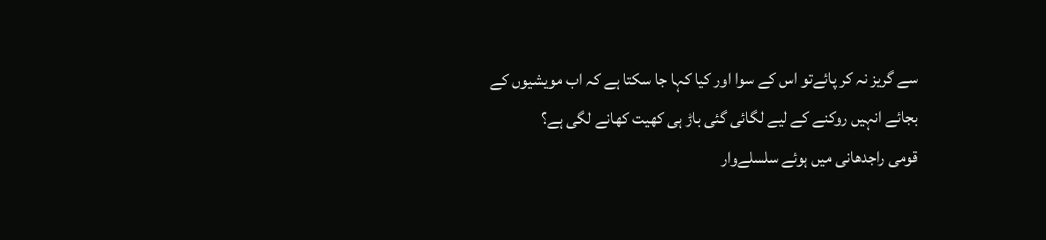سے گریز نہ کر پائےتو اس کے سوا اور کیا کہا جا سکتا ہے کہ اب مویشیوں کے بجائے انہیں روکنے کے لیے لگائی گئی باڑ ہی کھیت کھانے لگی ہے؟
قومی راجدھانی میں ہوئے سلسلےوار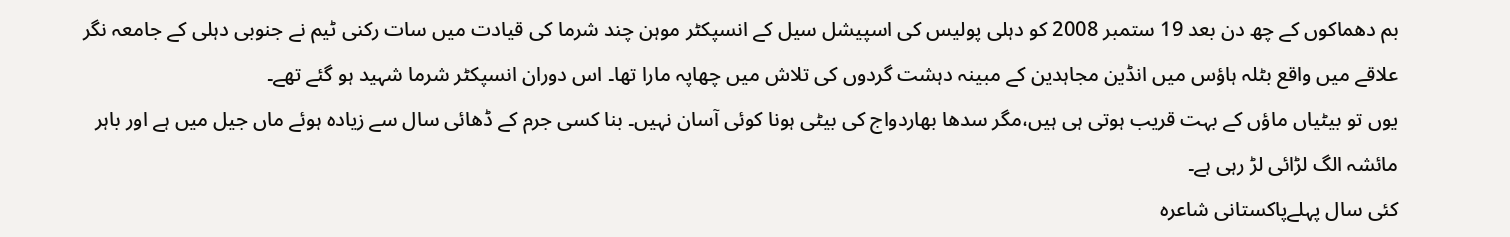بم دھماکوں کے چھ دن بعد 19 ستمبر 2008 کو دہلی پولیس کی اسپیشل سیل کے انسپکٹر موہن چند شرما کی قیادت میں سات رکنی ٹیم نے جنوبی دہلی کے جامعہ نگر علاقے میں واقع بٹلہ ہاؤس میں انڈین مجاہدین کے مبینہ دہشت گردوں کی تلاش میں چھاپہ مارا تھا۔ اس دوران انسپکٹر شرما شہید ہو گئے تھے۔
یوں تو بیٹیاں ماؤں کے بہت قریب ہوتی ہی ہیں،مگر سدھا بھاردواج کی بیٹی ہونا کوئی آسان نہیں۔ بنا کسی جرم کے ڈھائی سال سے زیادہ ہوئے ماں جیل میں ہے اور باہر مائشہ الگ لڑائی لڑ رہی ہے۔
کئی سال پہلےپاکستانی شاعرہ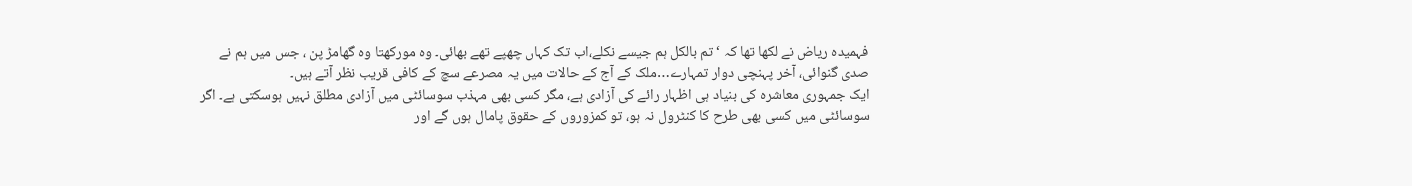فہمیدہ ریاض نے لکھا تھا کہ ‘تم بالکل ہم جیسے نکلے،اب تک کہاں چھپے تھے بھائی۔ وہ مورکھتا وہ گھامڑ پن ، جس میں ہم نے صدی گنوائی، آخر پہنچی دوار تمہارے…ملک کے آج کے حالات میں یہ مصرعے سچ کے کافی قریب نظر آتے ہیں۔
ایک جمہوری معاشرہ کی بنیاد ہی اظہار رائے کی آزادی ہے، مگر کسی بھی مہذب سوسائٹی میں آزادی مطلق نہیں ہوسکتی ہے۔ اگر سوسائٹی میں کسی بھی طرح کا کنٹرول نہ ہو، تو کمزوروں کے حقوق پامال ہوں گے اور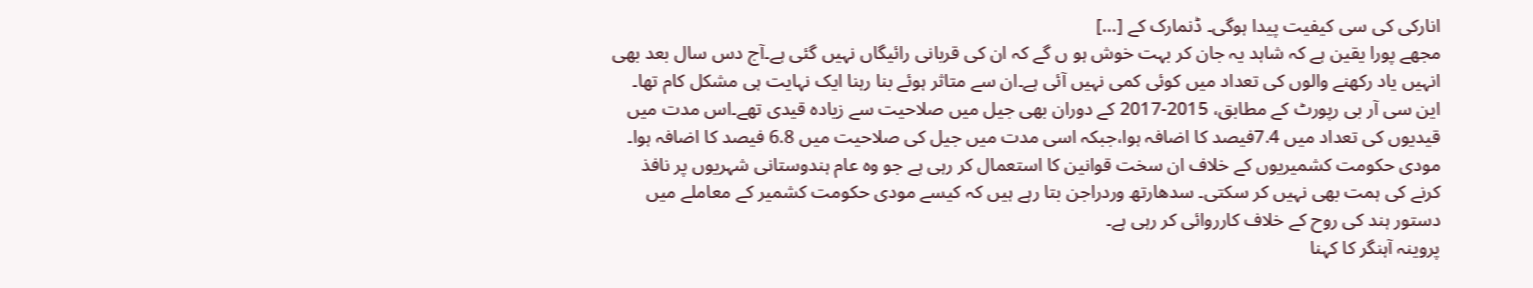انارکی کی سی کیفیت پیدا ہوگی۔ ڈنمارک کے […]
مجھے پورا یقین ہے کہ شاہد یہ جان کر بہت خوش ہو ں گے کہ ان کی قربانی رائیگاں نہیں گئی ہے۔آج دس سال بعد بھی انہیں یاد رکھنے والوں کی تعداد میں کوئی کمی نہیں آئی ہے۔ان سے متاثر ہوئے بنا رہنا ایک نہایت ہی مشکل کام تھا۔
این سی آر بی رپورٹ کے مطابق، 2015-2017 کے دوران بھی جیل میں صلاحیت سے زیادہ قیدی تھے۔اس مدت میں قیدیوں کی تعداد میں 7.4فیصد کا اضافہ ہوا،جبکہ اسی مدت میں جیل کی صلاحیت میں 6.8 فیصد کا اضافہ ہوا۔
مودی حکومت کشمیریوں کے خلاف ان سخت قوانین کا استعمال کر رہی ہے جو وہ عام ہندوستانی شہریوں پر نافذ کرنے کی ہمت بھی نہیں کر سکتی۔ سدھارتھ وردراجن بتا رہے ہیں کہ کیسے مودی حکومت کشمیر کے معاملے میں دستور ہند کی روح کے خلاف کارروائی کر رہی ہے۔
پروینہ آہنگر کا کہنا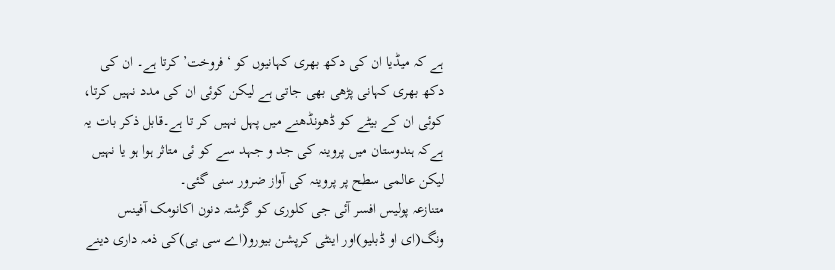ہے کہ میڈیا ان کی دکھ بھری کہانیوں کو ‘فروخت’ کرتا ہے۔ ان کی دکھ بھری کہانی پڑھی بھی جاتی ہے لیکن کوئی ان کی مدد نہیں کرتا، کوئی ان کے بیٹے کو ڈھونڈھنے میں پہل نہیں کر تا ہے۔قابل ذکر بات یہ ہےکہ ہندوستان میں پروینہ کی جد و جہد سے کو ئی متاثر ہوا ہو یا نہیں لیکن عالمی سطح پر پروینہ کی آواز ضرور سنی گئی۔
متنازعہ پولیس افسر آئی جی کلوری کو گزشتہ دنون اکانومک آفینس ونگ(ای او ڈبلیو)اور اینٹی کرپشن بیورو(اے سی بی)کی ذمہ داری دینے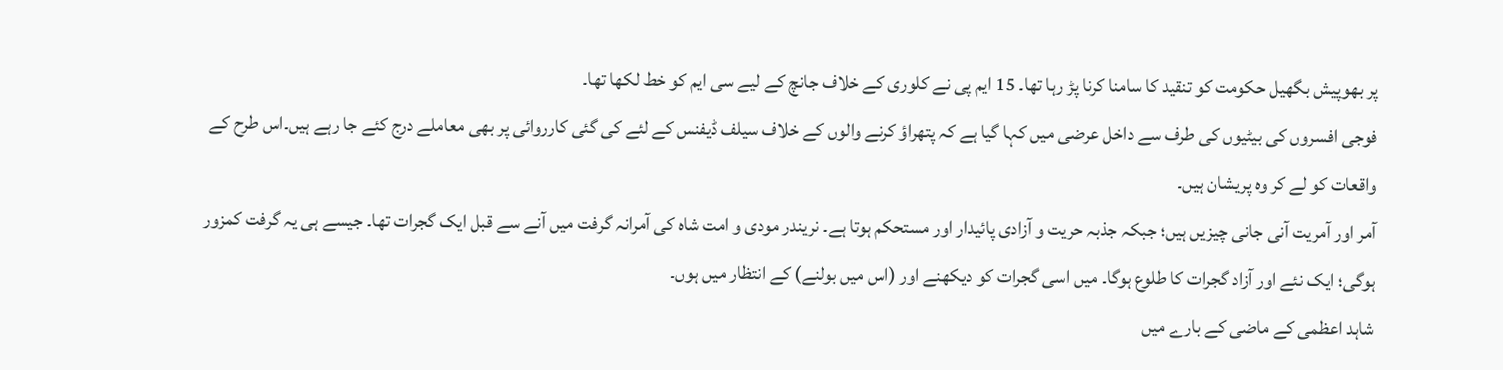پر بھوپیش بگھیل حکومت کو تنقید کا سامنا کرنا پڑ رہا تھا۔ 15 ایم پی نے کلوری کے خلاف جانچ کے لیے سی ایم کو خط لکھا تھا۔
فوجی افسروں کی بیٹیوں کی طرف سے داخل عرضی میں کہا گیا ہے کہ پتھراؤ کرنے والوں کے خلاف سیلف ڈیفنس کے لئے کی گئی کارروائی پر بھی معاملے درج کئے جا رہے ہیں۔اس طرح کے واقعات کو لے کر وہ پریشان ہیں۔
آمر اور آمریت آنی جانی چیزیں ہیں؛ جبکہ جذبہ حریت و آزادی پائیدار اور مستحکم ہوتا ہے۔ نریندر مودی و امت شاہ کی آمرانہ گرفت میں آنے سے قبل ایک گجرات تھا۔ جیسے ہی یہ گرفت کمزور ہوگی؛ ایک نئے اور آزاد گجرات کا طلوع ہوگا۔ میں اسی گجرات کو دیکھنے اور (اس میں بولنے) کے انتظار میں ہوں۔
شاہد اعظمی کے ماضی کے بارے میں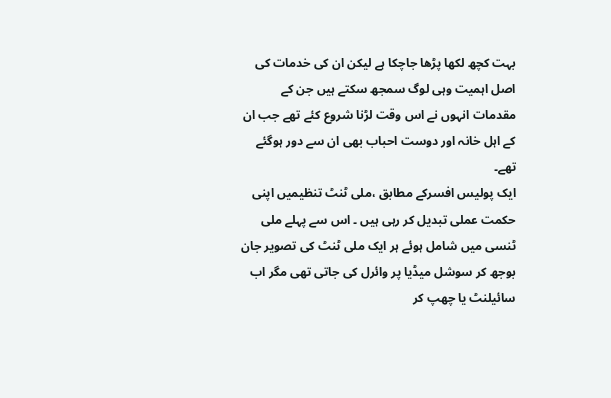بہت کچھ لکھا پڑھا جاچکا ہے لیکن ان کی خدمات کی اصل اہمیت وہی لوگ سمجھ سکتے ہیں جن کے مقدمات انہوں نے اس وقت لڑنا شروع کئے تھے جب ان کے اہل خانہ اور دوست احباب بھی ان سے دور ہوگئے تھے۔
ایک پولیس افسرکے مطابق ،ملی ٹنٹ تنظیمیں اپنی حکمت عملی تبدیل کر رہی ہیں ۔ اس سے پہلے ملی ٹنسی میں شامل ہوئے ہر ایک ملی ٹنٹ کی تصویر جان بوجھ کر سوشل میڈیا پر وائرل کی جاتی تھی مگر اب سائیلنٹ یا چھپ کر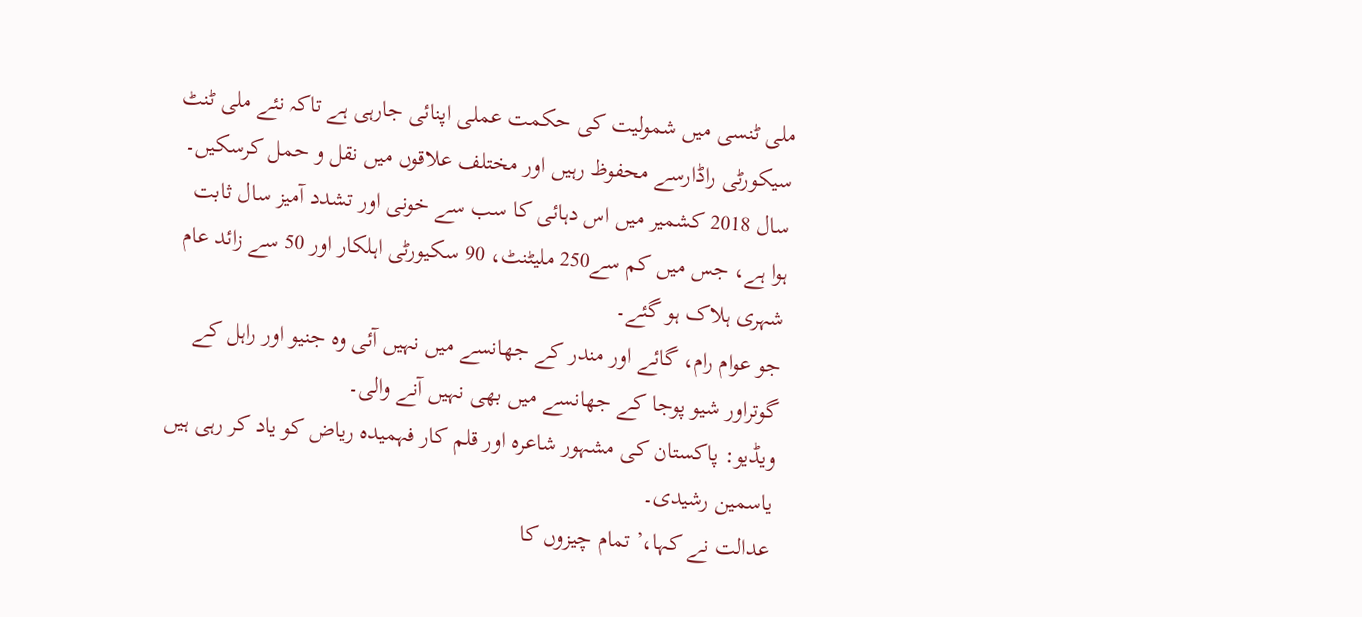ملی ٹنسی میں شمولیت کی حکمت عملی اپنائی جارہی ہے تاکہ نئے ملی ٹنٹ سیکورٹی راڈارسے محفوظ رہیں اور مختلف علاقوں میں نقل و حمل کرسکیں۔
سال 2018 کشمیر میں اس دہائی کا سب سے خونی اور تشدد آمیز سال ثابت ہوا ہے، جس میں کم سے250 ملیٹنٹ، 90 سکیورٹی اہلکار اور 50 سے زائد عام شہری ہلاک ہو گئے۔
جو عوام رام، گائے اور مندر کے جھانسے میں نہیں آئی وہ جنیو اور راہل کے گوتراور شیو پوجا کے جھانسے میں بھی نہیں آنے والی۔
ویڈیو: پاکستان کی مشہور شاعرہ اور قلم کار فہمیدہ ریاض کو یاد کر رہی ہیں یاسمین رشیدی۔
عدالت نے کہا،’ تمام چیزوں کا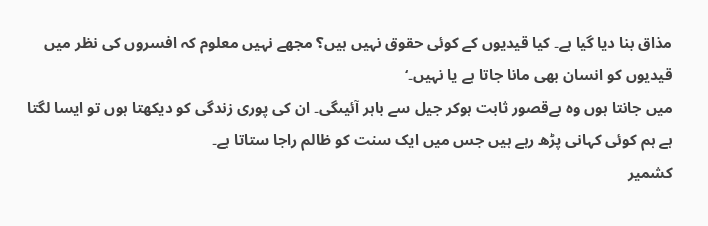مذاق بنا دیا گیا ہے۔ کیا قیدیوں کے کوئی حقوق نہیں ہیں؟ مجھے نہیں معلوم کہ افسروں کی نظر میں قیدیوں کو انسان بھی مانا جاتا ہے یا نہیں۔‘
میں جانتا ہوں وہ بےقصور ثابت ہوکر جیل سے باہر آئیںگی۔ ان کی پوری زندگی کو دیکھتا ہوں تو ایسا لگتا ہے ہم کوئی کہانی پڑھ رہے ہیں جس میں ایک سنت کو ظالم راجا ستاتا ہے۔
کشمیر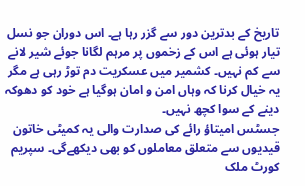تاریخ کے بدترین دور سے گزر رہا ہے۔ اس دوران جو نسل تیار ہوئی ہے اس کے زخموں پر مرہم لگانا جوئے شیر لانے سے کم نہیں۔ کشمیر میں عسکریت دم توڑ رہی ہے مگر یہ خیال کرنا کہ وہاں امن و امان ہوگیا ہے خود کو دھوکہ دینے کے سوا کچھ نہیں۔
جسٹس امیتاؤ رائے کی صدارت والی یہ کمیٹی خاتون قیدیوں سے متعلق معاملوں کو بھی دیکھےگی۔ سپریم کورٹ ملک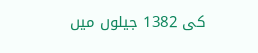کی 1382 جیلوں میں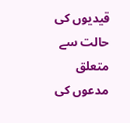قیدیوں کی حالت سے متعلق مدعوں کی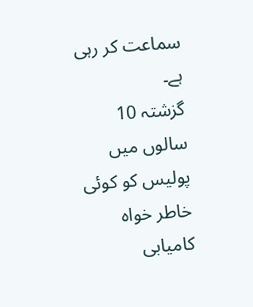سماعت کر رہی ہے۔
گزشتہ 10 سالوں میں پولیس کو کوئی خاطر خواہ کامیابی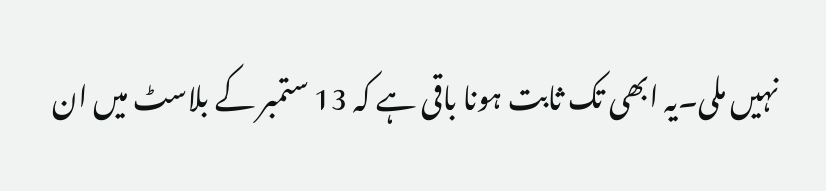نہیں ملی۔یہ ابھی تک ثابت ہونا باقی ہے کہ 13 ستمبر کے بلاسٹ میں ان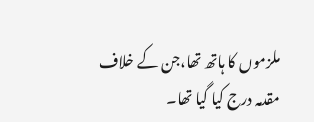ملزموں کا ہاتھ تھا،جن کے خلاف مقدمہ درج کیا گیا تھا۔